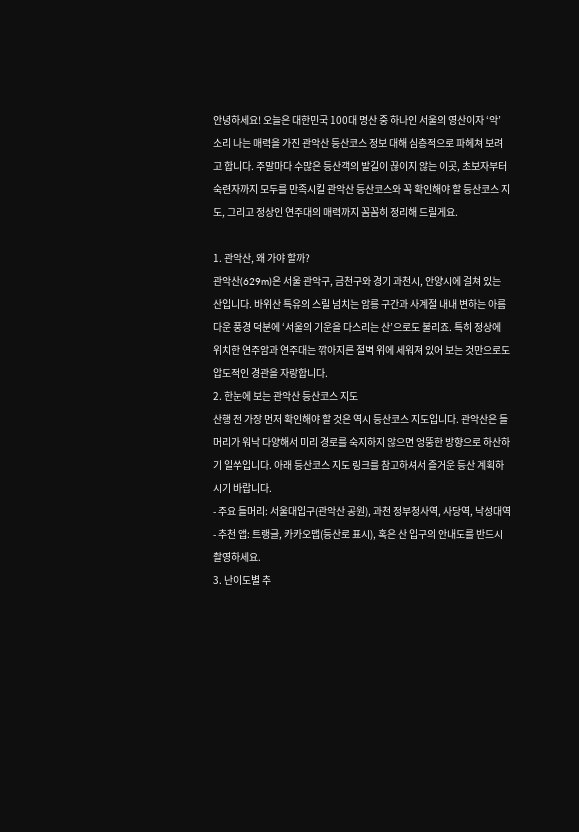안녕하세요! 오늘은 대한민국 100대 명산 중 하나인 서울의 영산이자 ‘악’ 소리 나는 매력을 가진 관악산 등산코스 정보 대해 심층적으로 파헤쳐 보려고 합니다. 주말마다 수많은 등산객의 발길이 끊이지 않는 이곳, 초보자부터 숙련자까지 모두를 만족시킬 관악산 등산코스와 꼭 확인해야 할 등산코스 지도, 그리고 정상인 연주대의 매력까지 꼼꼼히 정리해 드릴게요.

1. 관악산, 왜 가야 할까?
관악산(629m)은 서울 관악구, 금천구와 경기 과천시, 안양시에 걸쳐 있는 산입니다. 바위산 특유의 스릴 넘치는 암릉 구간과 사계절 내내 변하는 아름다운 풍경 덕분에 ‘서울의 기운을 다스리는 산’으로도 불리죠. 특히 정상에 위치한 연주암과 연주대는 깎아지른 절벽 위에 세워져 있어 보는 것만으로도 압도적인 경관을 자랑합니다.
2. 한눈에 보는 관악산 등산코스 지도
산행 전 가장 먼저 확인해야 할 것은 역시 등산코스 지도입니다. 관악산은 들머리가 워낙 다양해서 미리 경로를 숙지하지 않으면 엉뚱한 방향으로 하산하기 일쑤입니다. 아래 등산코스 지도 링크를 참고하셔서 즐거운 등산 계획하시기 바랍니다.
- 주요 들머리: 서울대입구(관악산 공원), 과천 정부청사역, 사당역, 낙성대역
- 추천 앱: 트랭글, 카카오맵(등산로 표시), 혹은 산 입구의 안내도를 반드시 촬영하세요.
3. 난이도별 추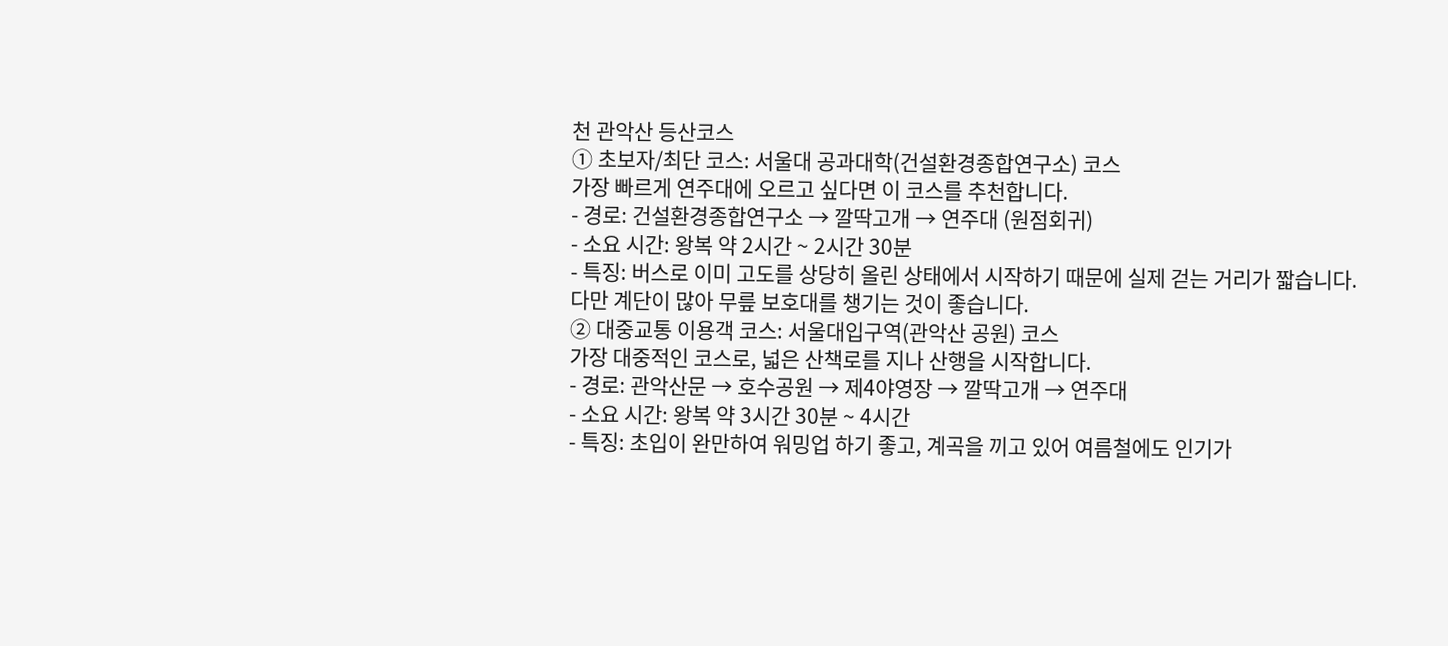천 관악산 등산코스
① 초보자/최단 코스: 서울대 공과대학(건설환경종합연구소) 코스
가장 빠르게 연주대에 오르고 싶다면 이 코스를 추천합니다.
- 경로: 건설환경종합연구소 → 깔딱고개 → 연주대 (원점회귀)
- 소요 시간: 왕복 약 2시간 ~ 2시간 30분
- 특징: 버스로 이미 고도를 상당히 올린 상태에서 시작하기 때문에 실제 걷는 거리가 짧습니다. 다만 계단이 많아 무릎 보호대를 챙기는 것이 좋습니다.
② 대중교통 이용객 코스: 서울대입구역(관악산 공원) 코스
가장 대중적인 코스로, 넓은 산책로를 지나 산행을 시작합니다.
- 경로: 관악산문 → 호수공원 → 제4야영장 → 깔딱고개 → 연주대
- 소요 시간: 왕복 약 3시간 30분 ~ 4시간
- 특징: 초입이 완만하여 워밍업 하기 좋고, 계곡을 끼고 있어 여름철에도 인기가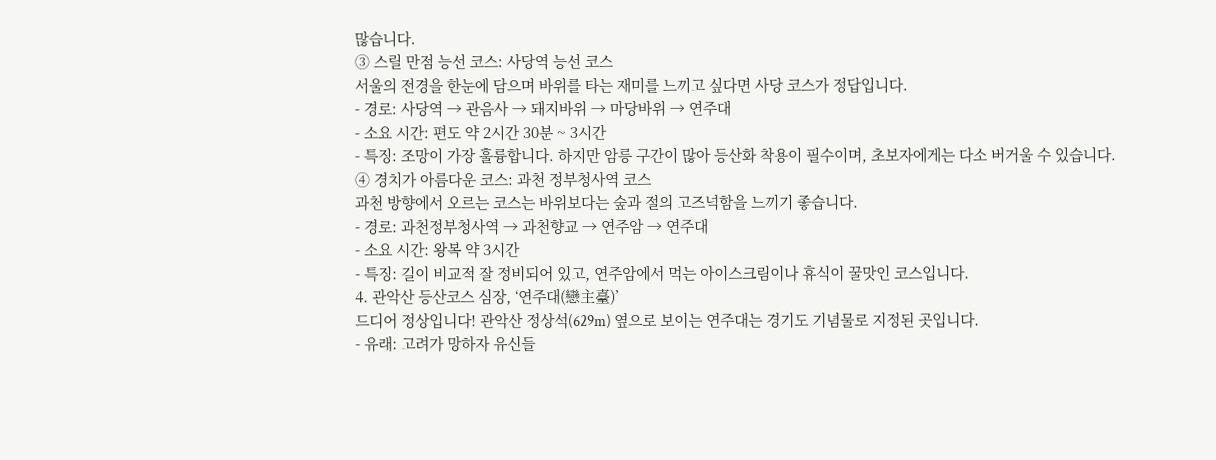많습니다.
③ 스릴 만점 능선 코스: 사당역 능선 코스
서울의 전경을 한눈에 담으며 바위를 타는 재미를 느끼고 싶다면 사당 코스가 정답입니다.
- 경로: 사당역 → 관음사 → 돼지바위 → 마당바위 → 연주대
- 소요 시간: 편도 약 2시간 30분 ~ 3시간
- 특징: 조망이 가장 훌륭합니다. 하지만 암릉 구간이 많아 등산화 착용이 필수이며, 초보자에게는 다소 버거울 수 있습니다.
④ 경치가 아름다운 코스: 과천 정부청사역 코스
과천 방향에서 오르는 코스는 바위보다는 숲과 절의 고즈넉함을 느끼기 좋습니다.
- 경로: 과천정부청사역 → 과천향교 → 연주암 → 연주대
- 소요 시간: 왕복 약 3시간
- 특징: 길이 비교적 잘 정비되어 있고, 연주암에서 먹는 아이스크림이나 휴식이 꿀맛인 코스입니다.
4. 관악산 등산코스 심장, ‘연주대(戀主臺)’
드디어 정상입니다! 관악산 정상석(629m) 옆으로 보이는 연주대는 경기도 기념물로 지정된 곳입니다.
- 유래: 고려가 망하자 유신들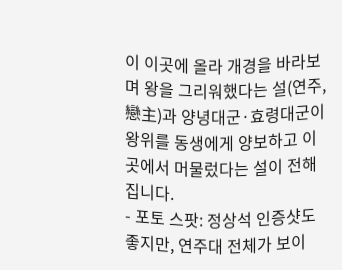이 이곳에 올라 개경을 바라보며 왕을 그리워했다는 설(연주, 戀主)과 양녕대군·효령대군이 왕위를 동생에게 양보하고 이곳에서 머물렀다는 설이 전해집니다.
- 포토 스팟: 정상석 인증샷도 좋지만, 연주대 전체가 보이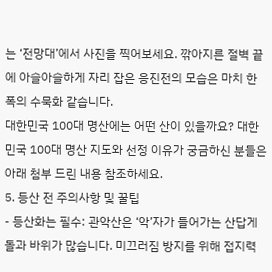는 ‘전망대’에서 사진을 찍어보세요. 깎아지른 절벽 끝에 아슬아슬하게 자리 잡은 응진전의 모습은 마치 한 폭의 수묵화 같습니다.
대한민국 100대 명산에는 어떤 산이 있을까요? 대한민국 100대 명산 지도와 선정 이유가 궁금하신 분들은 아래 첨부 드린 내용 참조하세요.
5. 등산 전 주의사항 및 꿀팁
- 등산화는 필수: 관악산은 ‘악’자가 들어가는 산답게 돌과 바위가 많습니다. 미끄러짐 방지를 위해 접지력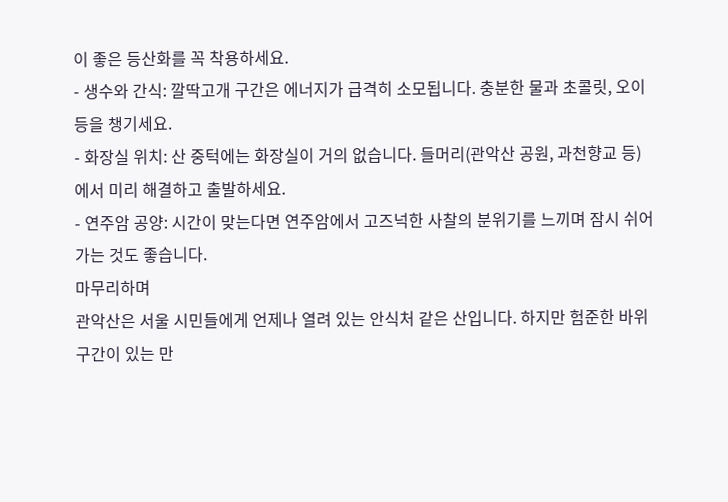이 좋은 등산화를 꼭 착용하세요.
- 생수와 간식: 깔딱고개 구간은 에너지가 급격히 소모됩니다. 충분한 물과 초콜릿, 오이 등을 챙기세요.
- 화장실 위치: 산 중턱에는 화장실이 거의 없습니다. 들머리(관악산 공원, 과천향교 등)에서 미리 해결하고 출발하세요.
- 연주암 공양: 시간이 맞는다면 연주암에서 고즈넉한 사찰의 분위기를 느끼며 잠시 쉬어가는 것도 좋습니다.
마무리하며
관악산은 서울 시민들에게 언제나 열려 있는 안식처 같은 산입니다. 하지만 험준한 바위 구간이 있는 만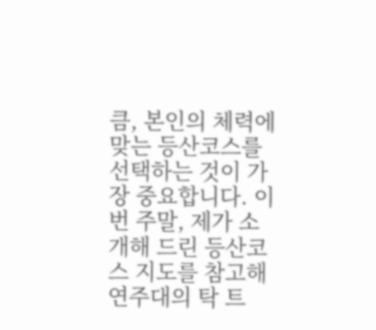큼, 본인의 체력에 맞는 등산코스를 선택하는 것이 가장 중요합니다. 이번 주말, 제가 소개해 드린 등산코스 지도를 참고해 연주대의 탁 트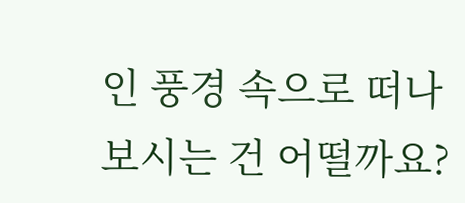인 풍경 속으로 떠나보시는 건 어떨까요?